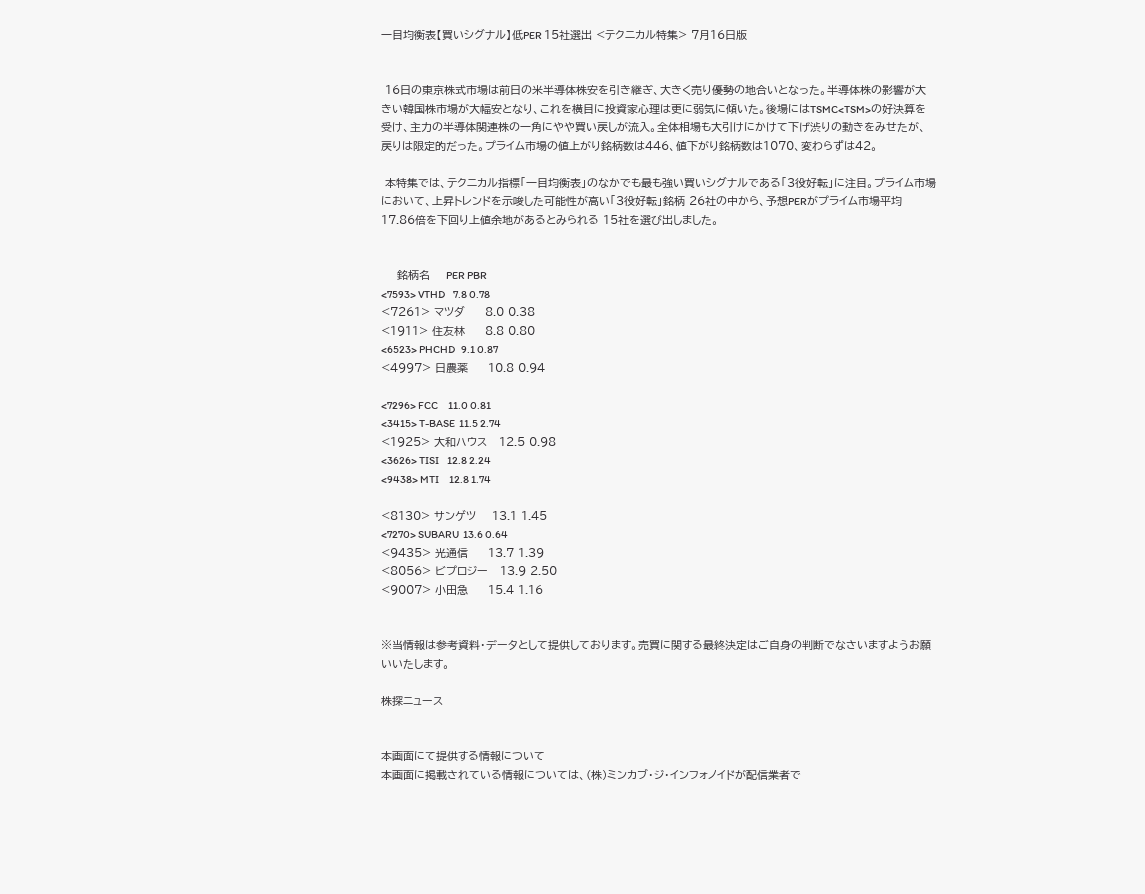一目均衡表【買いシグナル】低PER 15社選出 <テクニカル特集> 7月16日版


 16日の東京株式市場は前日の米半導体株安を引き継ぎ、大きく売り優勢の地合いとなった。半導体株の影響が大きい韓国株市場が大幅安となり、これを横目に投資家心理は更に弱気に傾いた。後場にはTSMC<TSM>の好決算を受け、主力の半導体関連株の一角にやや買い戻しが流入。全体相場も大引けにかけて下げ渋りの動きをみせたが、戻りは限定的だった。プライム市場の値上がり銘柄数は446、値下がり銘柄数は1070、変わらずは42。

 本特集では、テクニカル指標「一目均衡表」のなかでも最も強い買いシグナルである「3役好転」に注目。プライム市場において、上昇トレンドを示唆した可能性が高い「3役好転」銘柄 26社の中から、予想PERがプライム市場平均 17.86倍を下回り上値余地があるとみられる 15社を選び出しました。


    銘柄名    PER PBR
<7593> VTHD    7.8 0.78
<7261> マツダ     8.0 0.38
<1911> 住友林     8.8 0.80
<6523> PHCHD   9.1 0.87
<4997> 日農薬     10.8 0.94

<7296> FCC     11.0 0.81
<3415> T-BASE  11.5 2.74
<1925> 大和ハウス   12.5 0.98
<3626> TISI    12.8 2.24
<9438> MTI     12.8 1.74

<8130> サンゲツ    13.1 1.45
<7270> SUBARU  13.6 0.64
<9435> 光通信     13.7 1.39
<8056> ビプロジー   13.9 2.50
<9007> 小田急     15.4 1.16


※当情報は参考資料・データとして提供しております。売買に関する最終決定はご自身の判断でなさいますようお願いいたします。

株探ニュース


本画面にて提供する情報について
本画面に掲載されている情報については、(株)ミンカブ・ジ・インフォノイドが配信業者で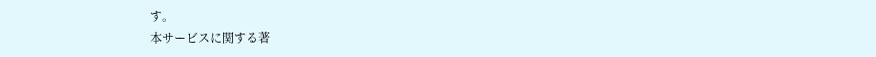す。
本サービスに関する著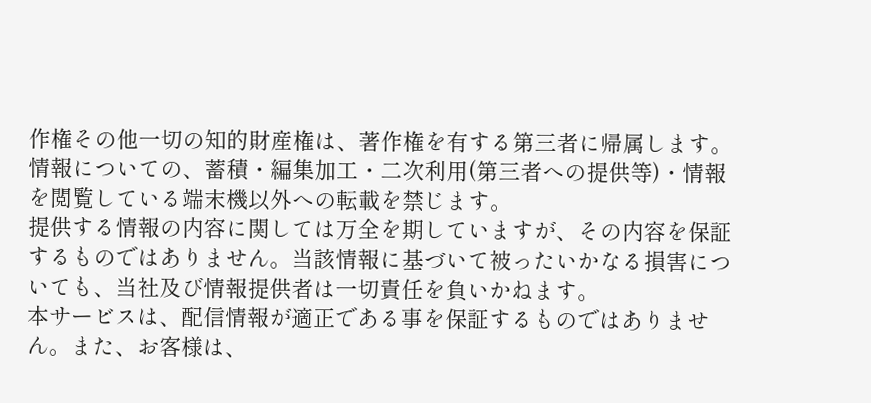作権その他一切の知的財産権は、著作権を有する第三者に帰属します。情報についての、蓄積・編集加工・二次利用(第三者への提供等)・情報を閲覧している端末機以外への転載を禁じます。
提供する情報の内容に関しては万全を期していますが、その内容を保証するものではありません。当該情報に基づいて被ったいかなる損害についても、当社及び情報提供者は一切責任を負いかねます。
本サービスは、配信情報が適正である事を保証するものではありません。また、お客様は、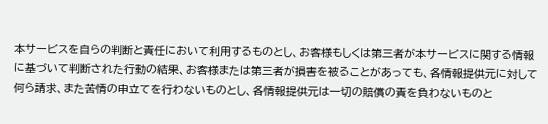本サービスを自らの判断と責任において利用するものとし、お客様もしくは第三者が本サービスに関する情報に基づいて判断された行動の結果、お客様または第三者が損害を被ることがあっても、各情報提供元に対して何ら請求、また苦情の申立てを行わないものとし、各情報提供元は一切の賠償の責を負わないものと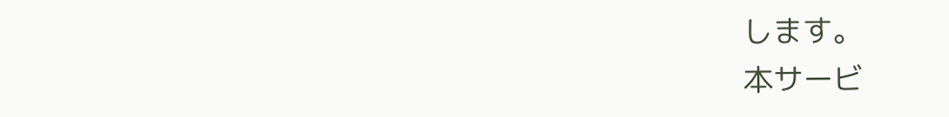します。
本サービ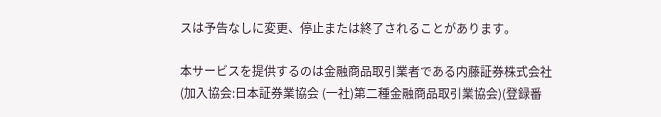スは予告なしに変更、停止または終了されることがあります。

本サービスを提供するのは金融商品取引業者である内藤証券株式会社 (加入協会:日本証券業協会 (一社)第二種金融商品取引業協会)(登録番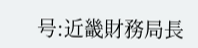号:近畿財務局長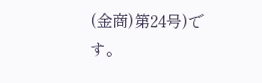(金商)第24号)です。